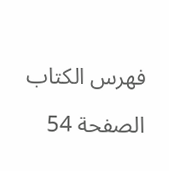فهرس الكتاب

الصفحة 54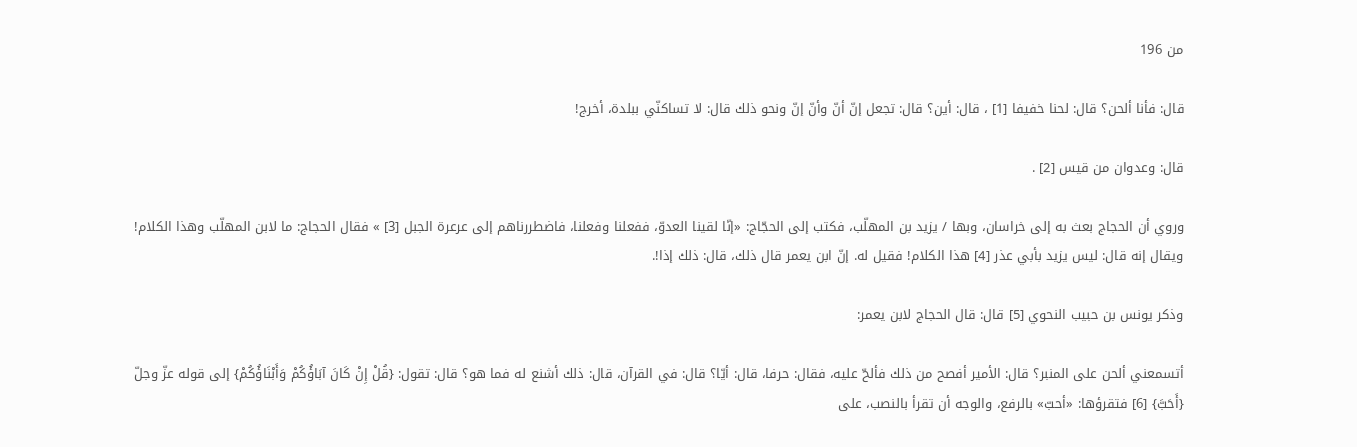من 196

قال: فأنا ألحن؟ قال: لحنا خفيفا [1] ، قال: أين؟ قال: تجعل إنّ أنّ وأنّ إنّ ونحو ذلك قال: لا تساكنّي ببلدة، أخرج!

قال: وعدوان من قيس [2] .

وروي أن الحجاج بعث به إلى خراسان، وبها / يزيد بن المهلّب، فكتب إلى الحجّاج: «إنّا لقينا العدوّ، ففعلنا وفعلنا، فاضطررناهم إلى عرعرة الجبل [3] » فقال الحجاج: ما لابن المهلّب وهذا الكلام! ويقال إنه قال: ليس يزيد بأبي عذر [4] هذا الكلام! فقيل له. إنّ ابن يعمر قال ذلك، قال: ذلك إذا!.

وذكر يونس بن حبيب النحوي [5] قال: قال الحجاج لابن يعمر:

أتسمعني ألحن على المنبر؟ قال: الأمير أفصح من ذلك فألحّ عليه، فقال: حرفا، قال: أيّا؟ قال: في القرآن، قال: ذلك أشنع له فما هو؟ قال: تقول: {قُلْ إِنْ كَانَ آبَاؤُكُمْ وَأَبْنَاؤُكُمْ} إلى قوله عزّ وجلّ {أَحَبَّ} [6] فتقرؤها: «أحبّ» بالرفع، والوجه أن تقرأ بالنصب، على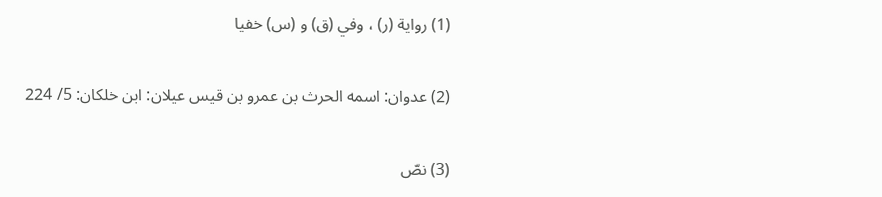(1) رواية (ر) ، وفي (ق) و (س) خفيا

(2) عدوان: اسمه الحرث بن عمرو بن قيس عيلان: ابن خلكان: 5/ 224

(3) نصّ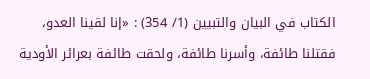الكتاب في البيان والتبيين (1/ 354) : «إنا لقينا العدو، فقتلنا طائفة، وأسرنا طائفة، ولحقت طائفة بعرائر الأودية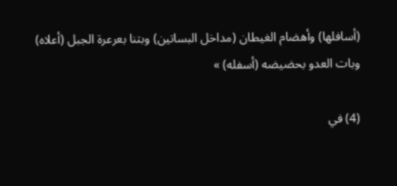(أسافلها) وأهضام الغيطان (مداخل البساتين) وبتنا بعرعرة الجبل (أعلاه) وبات العدو بحضيضه (أسفله) »

(4) في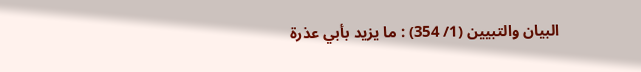البيان والتبيين (1/ 354) : ما يزيد بأبي عذرة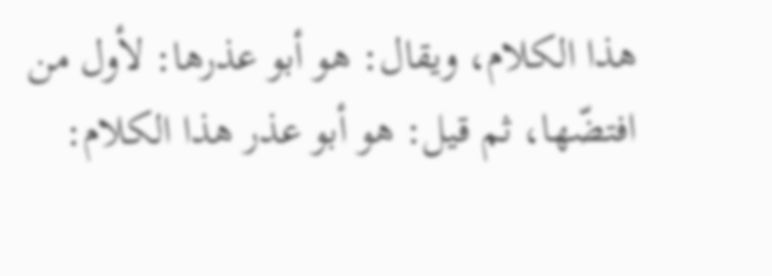هذا الكلام، ويقال: هو أبو عذرها: لأول من افتضّها، ثم قيل: هو أبو عذر هذا الكلام: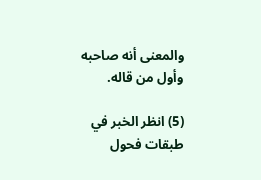والمعنى أنه صاحبه وأول من قاله.

(5) انظر الخبر في طبقات فحول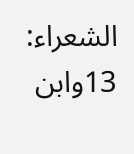الشعراء: 13وابن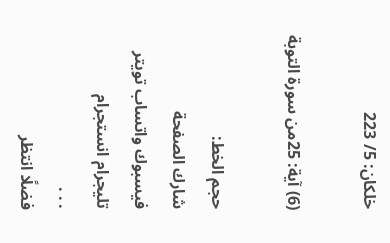خلكان: 5/ 223

(6) آية: 25من سورة التوبة

حجم الخط:
شارك الصفحة
فيسبوك واتساب تويتر تليجرام انستجرام
. . .
فضلًا انتظر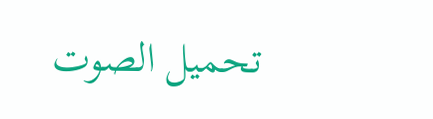تحميل الصوت